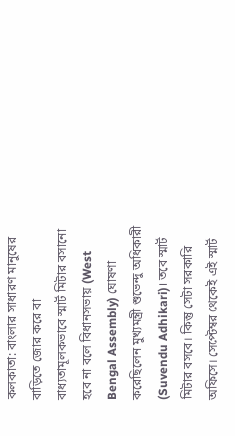কলকাতা: বাংলার সাধারণ মানুষের বাড়িতে জোর করে বা বাধ্যতামূলকভাবে স্মার্ট মিটার বসানো হবে না বলে বিধানসভায় (West Bengal Assembly) ঘোষণা করেছিলেন মুখ্যমন্ত্রী শুভেন্দু অধিকারী (Suvendu Adhikari)। তবে স্মার্ট মিটার বসবে। কিন্তু সেটা সরকারি অফিসে। সেপ্টেম্বর থেকেই এই স্মার্ট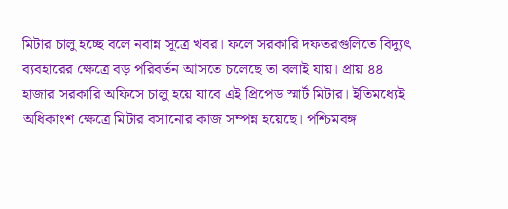মিটার চালু হচ্ছে বলে নবান্ন সূত্রে খবর। ফলে সরকারি দফতরগুলিতে বিদ্যুৎ ব্যবহারের ক্ষেত্রে বড় পরিবর্তন আসতে চলেছে তা বলাই যায়। প্রায় ৪৪ হাজার সরকারি অফিসে চালু হয়ে যাবে এই প্রিপেড স্মার্ট মিটার। ইতিমধ্যেই অধিকাংশ ক্ষেত্রে মিটার বসানোর কাজ সম্পন্ন হয়েছে। পশ্চিমবঙ্গ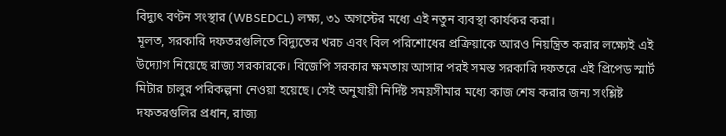বিদ্যুৎ বণ্টন সংস্থার (WBSEDCL) লক্ষ্য, ৩১ অগস্টের মধ্যে এই নতুন ব্যবস্থা কার্যকর করা।
মূলত, সরকারি দফতরগুলিতে বিদ্যুতের খরচ এবং বিল পরিশোধের প্রক্রিয়াকে আরও নিয়ন্ত্রিত করার লক্ষ্যেই এই উদ্যোগ নিয়েছে রাজ্য সরকারকে। বিজেপি সরকার ক্ষমতায় আসার পরই সমস্ত সরকারি দফতরে এই প্রিপেড স্মার্ট মিটার চালুর পরিকল্পনা নেওয়া হয়েছে। সেই অনুযায়ী নির্দিষ্ট সময়সীমার মধ্যে কাজ শেষ করার জন্য সংশ্লিষ্ট দফতরগুলির প্রধান, রাজ্য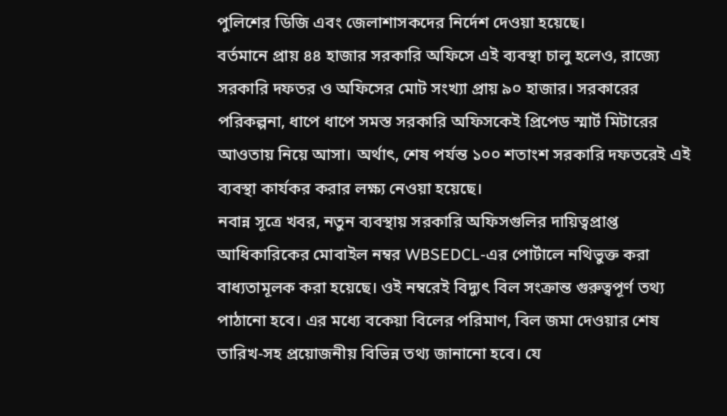পুলিশের ডিজি এবং জেলাশাসকদের নির্দেশ দেওয়া হয়েছে।
বর্তমানে প্রায় ৪৪ হাজার সরকারি অফিসে এই ব্যবস্থা চালু হলেও, রাজ্যে সরকারি দফতর ও অফিসের মোট সংখ্যা প্রায় ৯০ হাজার। সরকারের পরিকল্পনা, ধাপে ধাপে সমস্ত সরকারি অফিসকেই প্রিপেড স্মার্ট মিটারের আওতায় নিয়ে আসা। অর্থাৎ, শেষ পর্যন্ত ১০০ শতাংশ সরকারি দফতরেই এই ব্যবস্থা কার্যকর করার লক্ষ্য নেওয়া হয়েছে।
নবান্ন সূত্রে খবর, নতুন ব্যবস্থায় সরকারি অফিসগুলির দায়িত্বপ্রাপ্ত আধিকারিকের মোবাইল নম্বর WBSEDCL-এর পোর্টালে নথিভুক্ত করা বাধ্যতামূলক করা হয়েছে। ওই নম্বরেই বিদ্যুৎ বিল সংক্রান্ত গুরুত্বপূর্ণ তথ্য পাঠানো হবে। এর মধ্যে বকেয়া বিলের পরিমাণ, বিল জমা দেওয়ার শেষ তারিখ-সহ প্রয়োজনীয় বিভিন্ন তথ্য জানানো হবে। যে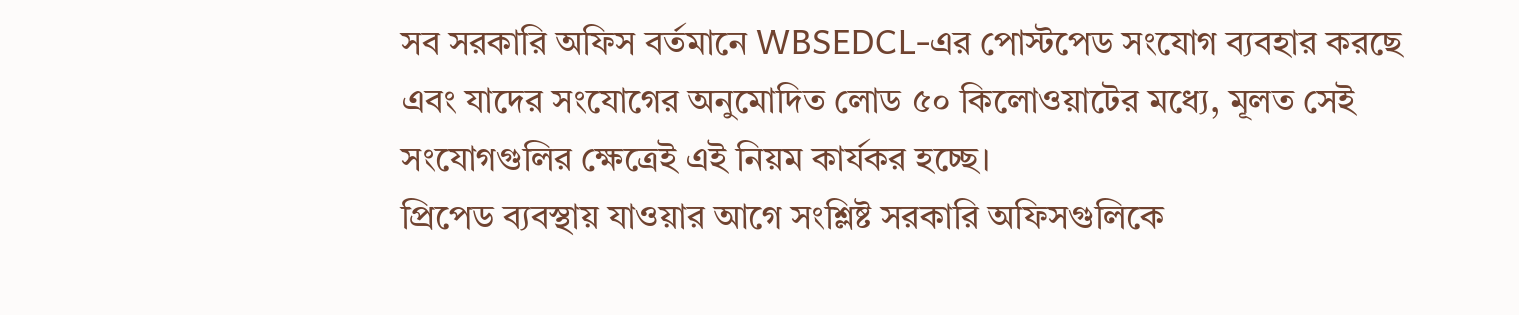সব সরকারি অফিস বর্তমানে WBSEDCL-এর পোস্টপেড সংযোগ ব্যবহার করছে এবং যাদের সংযোগের অনুমোদিত লোড ৫০ কিলোওয়াটের মধ্যে, মূলত সেই সংযোগগুলির ক্ষেত্রেই এই নিয়ম কার্যকর হচ্ছে।
প্রিপেড ব্যবস্থায় যাওয়ার আগে সংশ্লিষ্ট সরকারি অফিসগুলিকে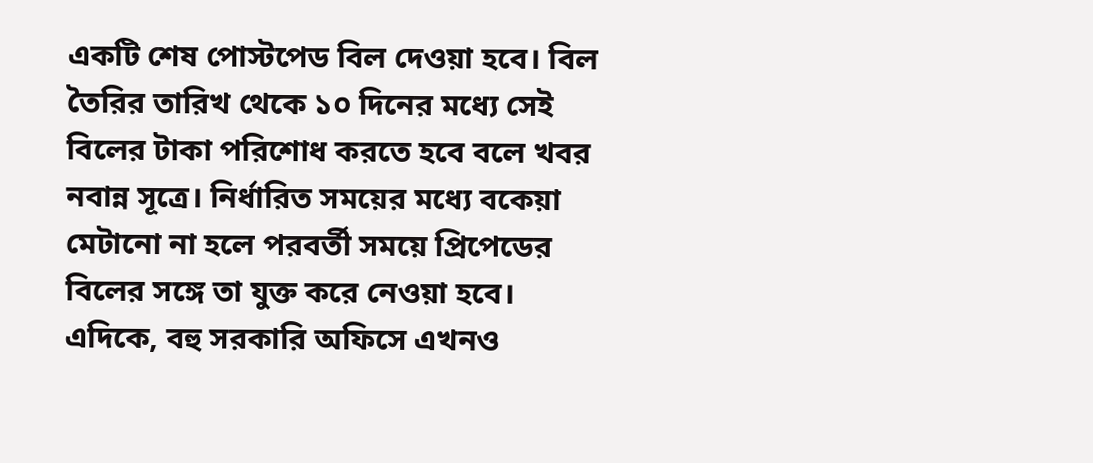একটি শেষ পোস্টপেড বিল দেওয়া হবে। বিল তৈরির তারিখ থেকে ১০ দিনের মধ্যে সেই বিলের টাকা পরিশোধ করতে হবে বলে খবর নবান্ন সূত্রে। নির্ধারিত সময়ের মধ্যে বকেয়া মেটানো না হলে পরবর্তী সময়ে প্রিপেডের বিলের সঙ্গে তা যুক্ত করে নেওয়া হবে।
এদিকে, বহু সরকারি অফিসে এখনও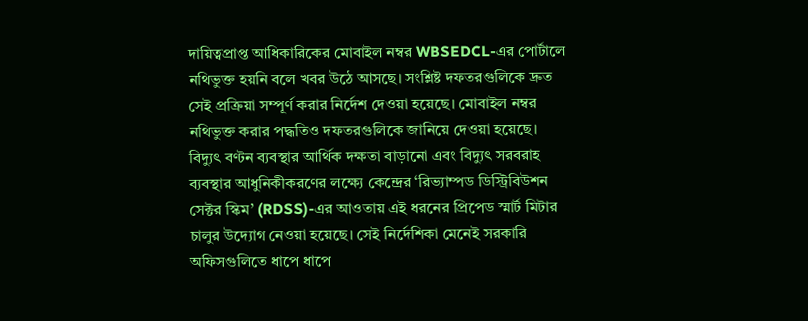দায়িত্বপ্রাপ্ত আধিকারিকের মোবাইল নম্বর WBSEDCL-এর পোর্টালে নথিভুক্ত হয়নি বলে খবর উঠে আসছে। সংশ্লিষ্ট দফতরগুলিকে দ্রুত সেই প্রক্রিয়া সম্পূর্ণ করার নির্দেশ দেওয়া হয়েছে। মোবাইল নম্বর নথিভুক্ত করার পদ্ধতিও দফতরগুলিকে জানিয়ে দেওয়া হয়েছে।
বিদ্যুৎ বণ্টন ব্যবস্থার আর্থিক দক্ষতা বাড়ানো এবং বিদ্যুৎ সরবরাহ ব্যবস্থার আধুনিকীকরণের লক্ষ্যে কেন্দ্রের ‘রিভ্যাম্পড ডিস্ট্রিবিউশন সেক্টর স্কিম’ (RDSS)-এর আওতায় এই ধরনের প্রিপেড স্মার্ট মিটার চালুর উদ্যোগ নেওয়া হয়েছে। সেই নির্দেশিকা মেনেই সরকারি অফিসগুলিতে ধাপে ধাপে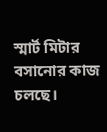স্মার্ট মিটার বসানোর কাজ চলছে।